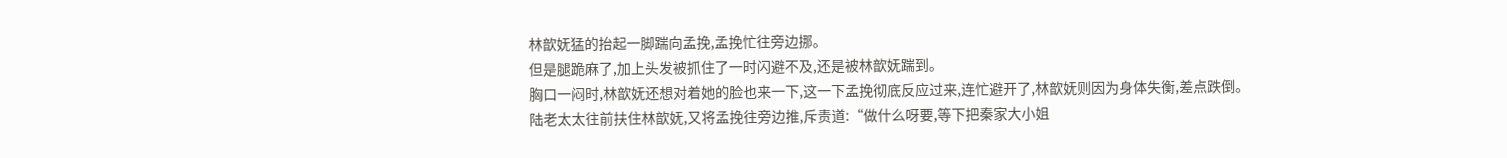林歆妩猛的抬起一脚踹向孟挽,孟挽忙往旁边挪。
但是腿跪麻了,加上头发被抓住了一时闪避不及,还是被林歆妩踹到。
胸口一闷时,林歆妩还想对着她的脸也来一下,这一下孟挽彻底反应过来,连忙避开了,林歆妩则因为身体失衡,差点跌倒。
陆老太太往前扶住林歆妩,又将孟挽往旁边推,斥责道:“做什么呀要,等下把秦家大小姐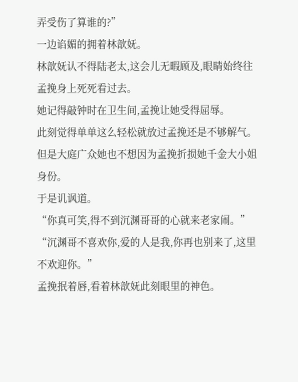弄受伤了算谁的?”
一边谄媚的拥着林歆妩。
林歆妩认不得陆老太,这会儿无暇顾及,眼睛始终往孟挽身上死死看过去。
她记得敲钟时在卫生间,孟挽让她受得屈辱。
此刻觉得单单这么轻松就放过孟挽还是不够解气。
但是大庭广众她也不想因为孟挽折损她千金大小姐身份。
于是讥讽道。
“你真可笑,得不到沉渊哥哥的心就来老家闹。”
“沉渊哥不喜欢你,爱的人是我,你再也别来了,这里不欢迎你。”
孟挽抿着唇,看着林歆妩此刻眼里的神色。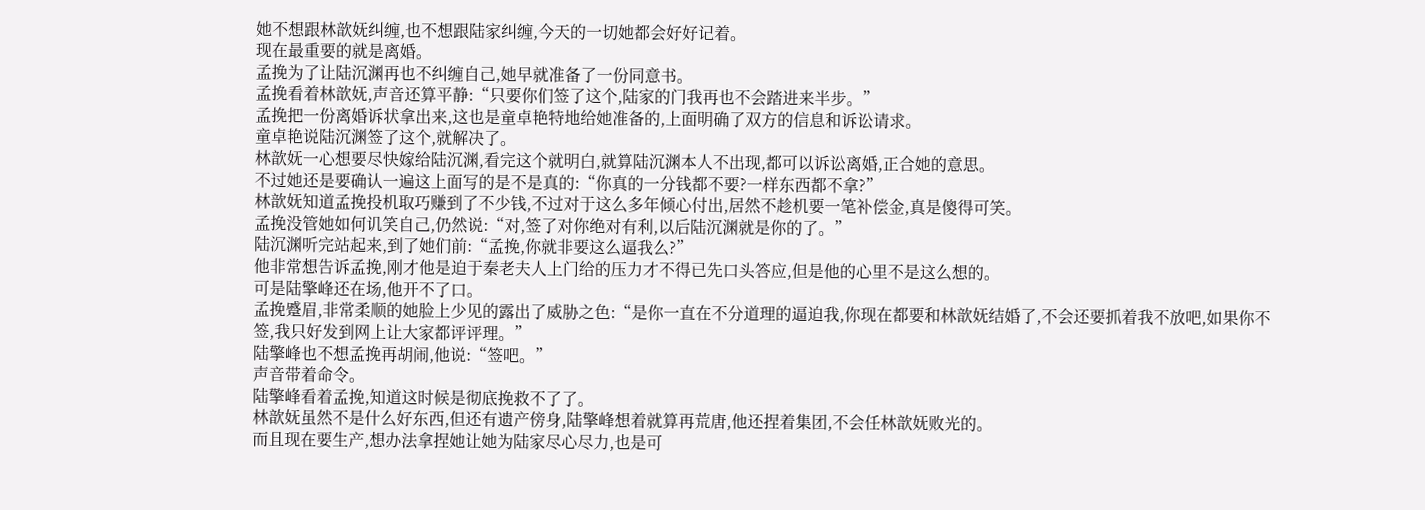她不想跟林歆妩纠缠,也不想跟陆家纠缠,今天的一切她都会好好记着。
现在最重要的就是离婚。
孟挽为了让陆沉渊再也不纠缠自己,她早就准备了一份同意书。
孟挽看着林歆妩,声音还算平静:“只要你们签了这个,陆家的门我再也不会踏进来半步。”
孟挽把一份离婚诉状拿出来,这也是童卓艳特地给她准备的,上面明确了双方的信息和诉讼请求。
童卓艳说陆沉渊签了这个,就解决了。
林歆妩一心想要尽快嫁给陆沉渊,看完这个就明白,就算陆沉渊本人不出现,都可以诉讼离婚,正合她的意思。
不过她还是要确认一遍这上面写的是不是真的:“你真的一分钱都不要?一样东西都不拿?”
林歆妩知道孟挽投机取巧赚到了不少钱,不过对于这么多年倾心付出,居然不趁机要一笔补偿金,真是傻得可笑。
孟挽没管她如何讥笑自己,仍然说:“对,签了对你绝对有利,以后陆沉渊就是你的了。”
陆沉渊听完站起来,到了她们前:“孟挽,你就非要这么逼我么?”
他非常想告诉孟挽,刚才他是迫于秦老夫人上门给的压力才不得已先口头答应,但是他的心里不是这么想的。
可是陆擎峰还在场,他开不了口。
孟挽蹙眉,非常柔顺的她脸上少见的露出了威胁之色:“是你一直在不分道理的逼迫我,你现在都要和林歆妩结婚了,不会还要抓着我不放吧,如果你不签,我只好发到网上让大家都评评理。”
陆擎峰也不想孟挽再胡闹,他说:“签吧。”
声音带着命令。
陆擎峰看着孟挽,知道这时候是彻底挽救不了了。
林歆妩虽然不是什么好东西,但还有遗产傍身,陆擎峰想着就算再荒唐,他还捏着集团,不会任林歆妩败光的。
而且现在要生产,想办法拿捏她让她为陆家尽心尽力,也是可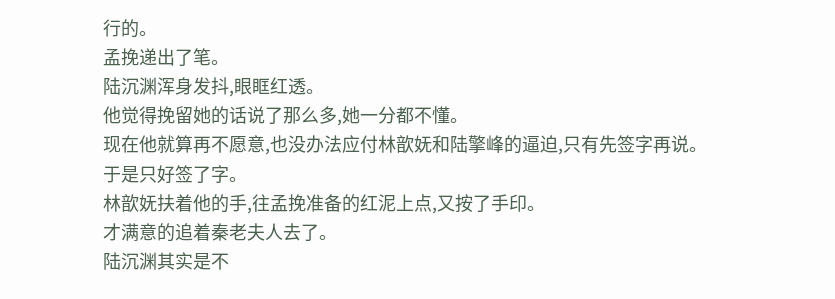行的。
孟挽递出了笔。
陆沉渊浑身发抖,眼眶红透。
他觉得挽留她的话说了那么多,她一分都不懂。
现在他就算再不愿意,也没办法应付林歆妩和陆擎峰的逼迫,只有先签字再说。
于是只好签了字。
林歆妩扶着他的手,往孟挽准备的红泥上点,又按了手印。
才满意的追着秦老夫人去了。
陆沉渊其实是不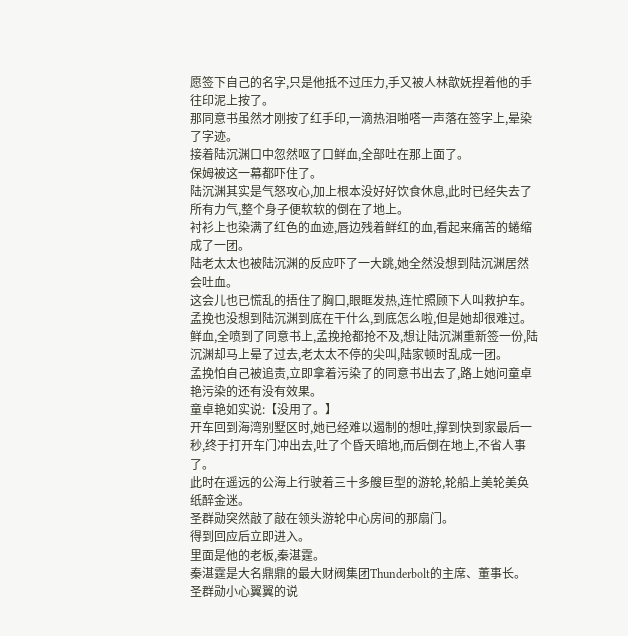愿签下自己的名字,只是他抵不过压力,手又被人林歆妩捏着他的手往印泥上按了。
那同意书虽然才刚按了红手印,一滴热泪啪嗒一声落在签字上,晕染了字迹。
接着陆沉渊口中忽然呕了口鲜血,全部吐在那上面了。
保姆被这一幕都吓住了。
陆沉渊其实是气怒攻心,加上根本没好好饮食休息,此时已经失去了所有力气,整个身子便软软的倒在了地上。
衬衫上也染满了红色的血迹,唇边残着鲜红的血,看起来痛苦的蜷缩成了一团。
陆老太太也被陆沉渊的反应吓了一大跳,她全然没想到陆沉渊居然会吐血。
这会儿也已慌乱的捂住了胸口,眼眶发热,连忙照顾下人叫救护车。
孟挽也没想到陆沉渊到底在干什么,到底怎么啦,但是她却很难过。
鲜血,全喷到了同意书上,孟挽抢都抢不及,想让陆沉渊重新签一份,陆沉渊却马上晕了过去,老太太不停的尖叫,陆家顿时乱成一团。
孟挽怕自己被追责,立即拿着污染了的同意书出去了,路上她问童卓艳污染的还有没有效果。
童卓艳如实说:【没用了。】
开车回到海湾别墅区时,她已经难以遏制的想吐,撑到快到家最后一秒,终于打开车门冲出去,吐了个昏天暗地,而后倒在地上,不省人事了。
此时在遥远的公海上行驶着三十多艘巨型的游轮,轮船上美轮美奂纸醉金迷。
圣群勋突然敲了敲在领头游轮中心房间的那扇门。
得到回应后立即进入。
里面是他的老板,秦湛霆。
秦湛霆是大名鼎鼎的最大财阀集团Thunderbolt的主席、董事长。
圣群勋小心翼翼的说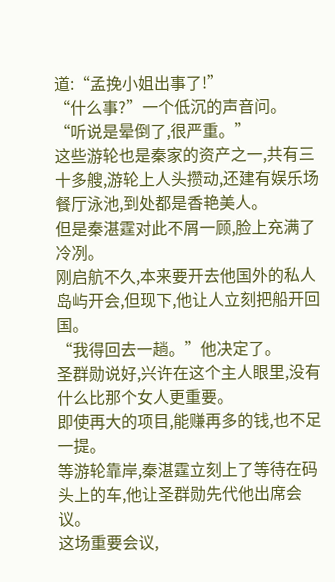道:“孟挽小姐出事了!”
“什么事?”一个低沉的声音问。
“听说是晕倒了,很严重。”
这些游轮也是秦家的资产之一,共有三十多艘,游轮上人头攒动,还建有娱乐场餐厅泳池,到处都是香艳美人。
但是秦湛霆对此不屑一顾,脸上充满了冷冽。
刚启航不久,本来要开去他国外的私人岛屿开会,但现下,他让人立刻把船开回国。
“我得回去一趟。”他决定了。
圣群勋说好,兴许在这个主人眼里,没有什么比那个女人更重要。
即使再大的项目,能赚再多的钱,也不足一提。
等游轮靠岸,秦湛霆立刻上了等待在码头上的车,他让圣群勋先代他出席会议。
这场重要会议,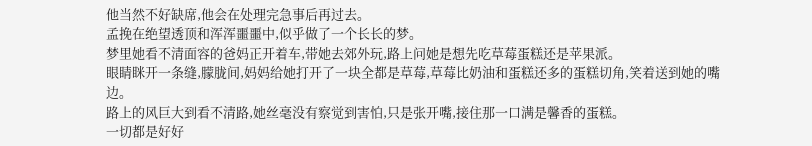他当然不好缺席,他会在处理完急事后再过去。
孟挽在绝望透顶和浑浑噩噩中,似乎做了一个长长的梦。
梦里她看不清面容的爸妈正开着车,带她去郊外玩,路上问她是想先吃草莓蛋糕还是苹果派。
眼睛眯开一条缝,朦胧间,妈妈给她打开了一块全都是草莓,草莓比奶油和蛋糕还多的蛋糕切角,笑着送到她的嘴边。
路上的风巨大到看不清路,她丝毫没有察觉到害怕,只是张开嘴,接住那一口满是馨香的蛋糕。
一切都是好好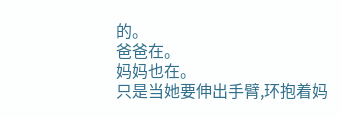的。
爸爸在。
妈妈也在。
只是当她要伸出手臂,环抱着妈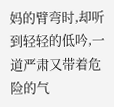妈的臂弯时,却听到轻轻的低吟,一道严肃又带着危险的气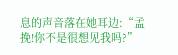息的声音落在她耳边:“孟挽!你不是很想见我吗?”